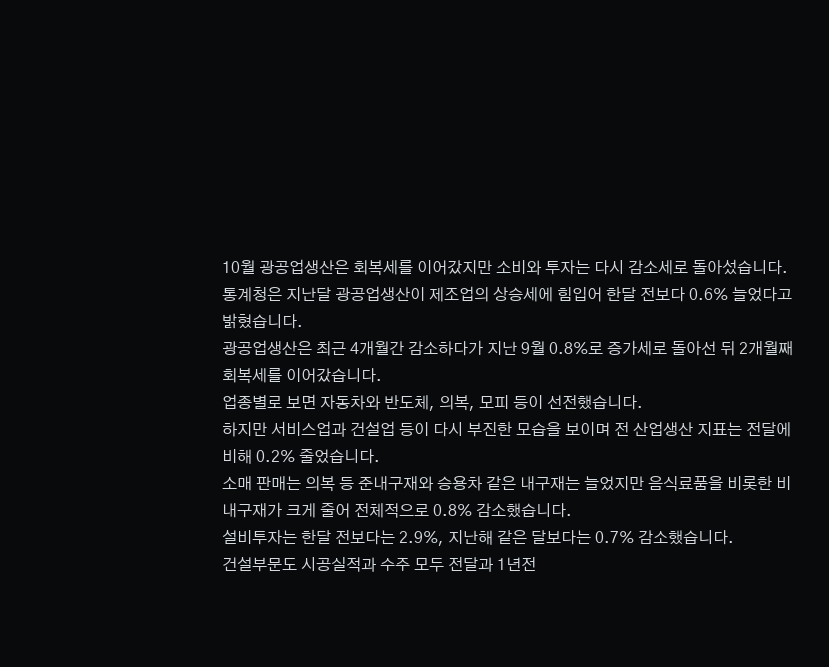10월 광공업생산은 회복세를 이어갔지만 소비와 투자는 다시 감소세로 돌아섰습니다.
통계청은 지난달 광공업생산이 제조업의 상승세에 힘입어 한달 전보다 0.6% 늘었다고 밝혔습니다.
광공업생산은 최근 4개월간 감소하다가 지난 9월 0.8%로 증가세로 돌아선 뒤 2개월째 회복세를 이어갔습니다.
업종별로 보면 자동차와 반도체, 의복, 모피 등이 선전했습니다.
하지만 서비스업과 건설업 등이 다시 부진한 모습을 보이며 전 산업생산 지표는 전달에 비해 0.2% 줄었습니다.
소매 판매는 의복 등 준내구재와 승용차 같은 내구재는 늘었지만 음식료품을 비롯한 비내구재가 크게 줄어 전체적으로 0.8% 감소했습니다.
설비투자는 한달 전보다는 2.9%, 지난해 같은 달보다는 0.7% 감소했습니다.
건설부문도 시공실적과 수주 모두 전달과 1년전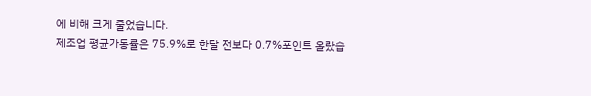에 비해 크게 줄었습니다.
제조업 평균가동률은 75.9%로 한달 전보다 0.7%포인트 올랐습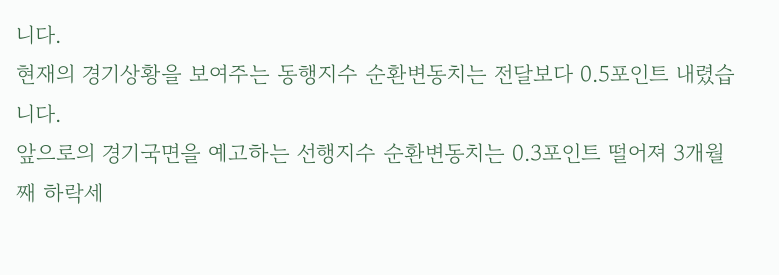니다.
현재의 경기상황을 보여주는 동행지수 순환변동치는 전달보다 0.5포인트 내렸습니다.
앞으로의 경기국면을 예고하는 선행지수 순환변동치는 0.3포인트 떨어져 3개월째 하락세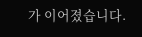가 이어졌습니다.